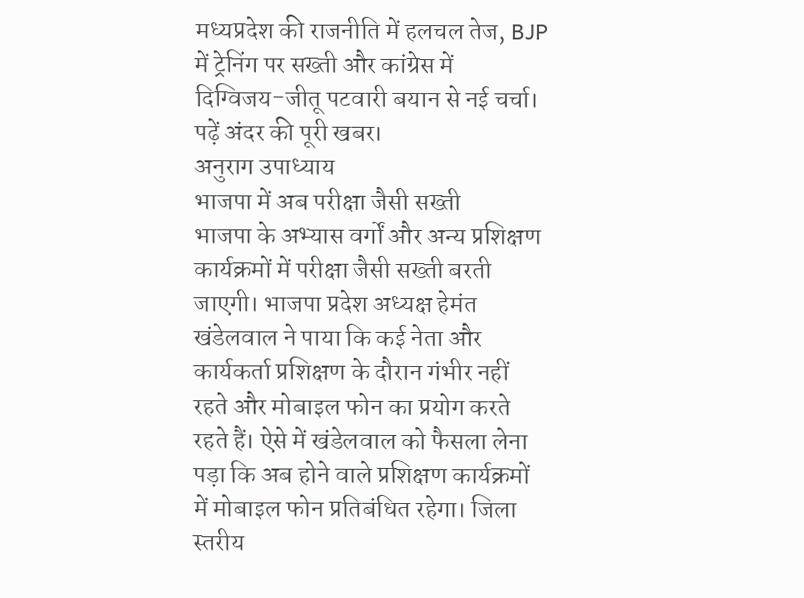मध्यप्रदेश की राजनीति में हलचल तेज, BJP में ट्रेनिंग पर सख्ती और कांग्रेस में दिग्विजय-जीतू पटवारी बयान से नई चर्चा। पढ़ें अंदर की पूरी खबर।
अनुराग उपाध्याय
भाजपा में अब परीक्षा जैसी सख्ती
भाजपा के अभ्यास वर्गों और अन्य प्रशिक्षण कार्यक्रमों में परीक्षा जैसी सख्ती बरती जाएगी। भाजपा प्रदेश अध्यक्ष हेमंत खंडेलवाल ने पाया कि कई नेता और कार्यकर्ता प्रशिक्षण के दौरान गंभीर नहीं रहते और मोबाइल फोन का प्रयोग करते रहते हैं। ऐसे में खंडेलवाल को फैसला लेना पड़ा कि अब होने वाले प्रशिक्षण कार्यक्रमों में मोबाइल फोन प्रतिबंधित रहेगा। जिला स्तरीय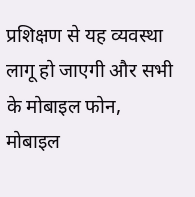प्रशिक्षण से यह व्यवस्था लागू हो जाएगी और सभी के मोबाइल फोन, मोबाइल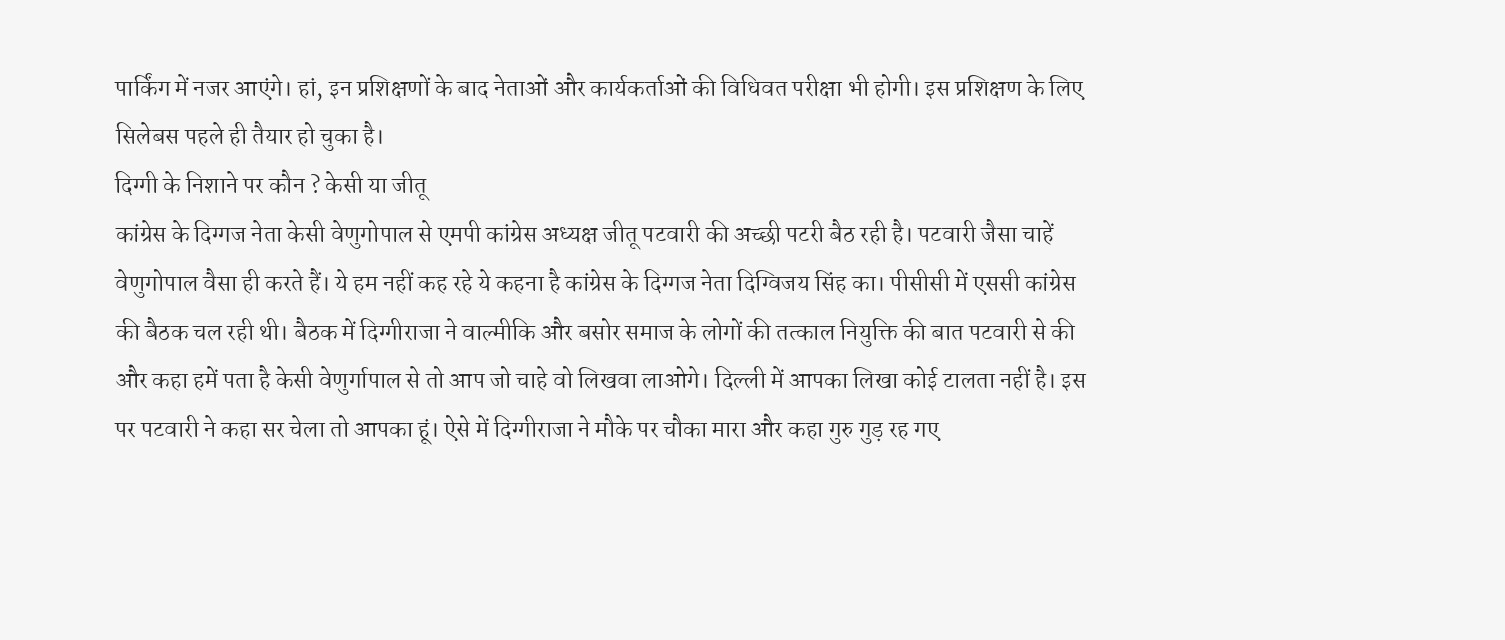पार्किंग में नजर आएंगे। हां, इन प्रशिक्षणों के बाद नेताओं और कार्यकर्ताओं की विधिवत परीक्षा भी होगी। इस प्रशिक्षण के लिए सिलेबस पहले ही तैयार हो चुका है।
दिग्गी के निशाने पर कौन ? केसी या जीतू
कांग्रेस के दिग्गज नेता केसी वेणुगोपाल से एमपी कांग्रेस अध्यक्ष जीतू पटवारी की अच्छी पटरी बैठ रही है। पटवारी जैसा चाहें वेणुगोपाल वैसा ही करते हैं। ये हम नहीं कह रहे ये कहना है कांग्रेस के दिग्गज नेता दिग्विजय सिंह का। पीसीसी में एससी कांग्रेस की बैठक चल रही थी। बैठक में दिग्गीराजा ने वाल्मीकि और बसोर समाज के लोगों की तत्काल नियुक्ति की बात पटवारी से की और कहा हमें पता है केसी वेणुर्गापाल से तो आप जो चाहे वो लिखवा लाओगे। दिल्ली में आपका लिखा कोई टालता नहीं है। इस पर पटवारी ने कहा सर चेला तो आपका हूं। ऐसे में दिग्गीराजा ने मौके पर चौका मारा और कहा गुरु गुड़ रह गए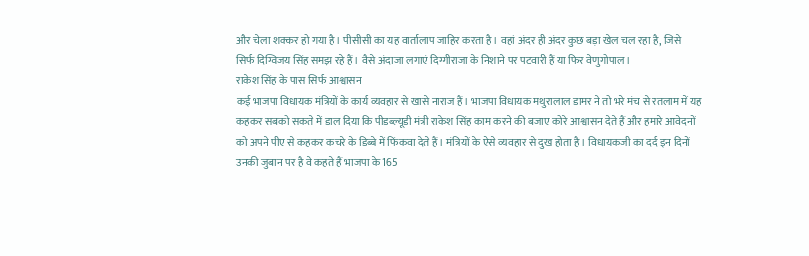और चेला शक्कर हो गया है। पीसीसी का यह वार्तालाप जाहिर करता है। वहां अंदर ही अंदर कुछ बड़ा खेल चल रहा है, जिसे सिर्फ दिग्विजय सिंह समझ रहे हैं। वैसे अंदाजा लगाएं दिग्गीराजा के निशाने पर पटवारी हैं या फिर वेणुगोपाल।
राकेश सिंह के पास सिर्फ आश्वासन
कई भाजपा विधायक मंत्रियों के कार्य व्यवहार से खासे नाराज हैं। भाजपा विधायक मथुरालाल डामर ने तो भरे मंच से रतलाम में यह कहकर सबको सकते में डाल दिया कि पीडब्ल्यूडी मंत्री राकेश सिंह काम करने की बजाए कोरे आश्वासन देते हैं और हमारे आवेदनों को अपने पीए से कहकर कचरे के डिब्बे में फिंकवा देते हैं। मंत्रियों के ऐसे व्यवहार से दुख होता है। विधायकजी का दर्द इन दिनों उनकी जुबान पर है वे कहते हैं भाजपा के 165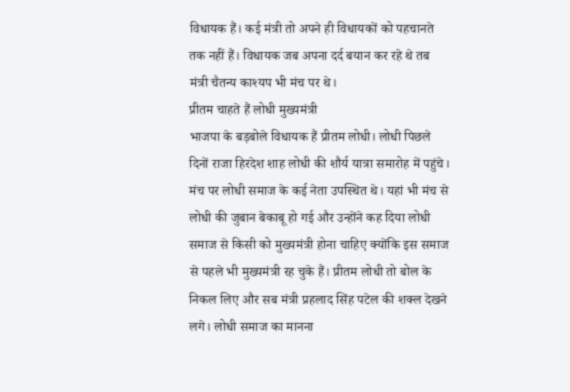विधायक हैं। कई मंत्री तो अपने ही विधायकों को पहचानते तक नहीं हैं। विधायक जब अपना दर्द बयान कर रहे थे तब मंत्री चैतन्य काश्यप भी मंच पर थे।
प्रीतम चाहते हैं लोधी मुख्यमंत्री
भाजपा के बड़बोले विधायक हैं प्रीतम लोधी। लोधी पिछले दिनों राजा हिरदेश शाह लोधी की शौर्य यात्रा समारोह में पहुंचे। मंच पर लोधी समाज के कई नेता उपस्थित थे। यहां भी मंच से लोधी की जुबान बेकाबू हो गई और उन्होंने कह दिया लोधी समाज से किसी को मुख्यमंत्री होना चाहिए क्योंकि इस समाज से पहले भी मुख्यमंत्री रह चुके हैं। प्रीतम लोधी तो बोल के निकल लिए और सब मंत्री प्रहलाद सिंह पटेल की शक्ल देखने लगे। लोधी समाज का मानना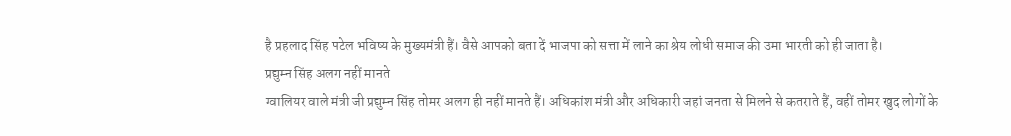है प्रहलाद सिंह पटेल भविष्य के मुख्यमंत्री हैं। वैसे आपको बता दें भाजपा को सत्ता में लाने का श्रेय लोधी समाज की उमा भारती को ही जाता है।
प्रद्युम्न सिंह अलग नहीं मानते
ग्वालियर वाले मंत्री जी प्रद्युम्न सिंह तोमर अलग ही नहीं मानते हैं। अधिकांश मंत्री और अधिकारी जहां जनता से मिलने से कतराते हैं, वहीं तोमर खुद लोगों के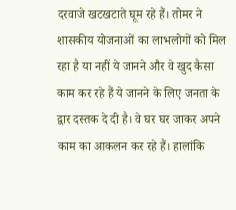दरवाजे खटखटाते घूम रहे हैं। तोमर ने शासकीय योजनाओं का लाभलोगों को मिल रहा है या नहीं ये जानने और वे खुद कैसा काम कर रहे हैं ये जानने के लिए जनता के द्वार दस्तक दे दी है। वे घर घर जाकर अपने काम का आकलन कर रहे हैं। हालांकि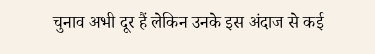चुनाव अभी दूर हैं लेकिन उनके इस अंदाज से कई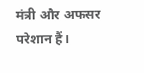मंत्री और अफसर परेशान हैं।